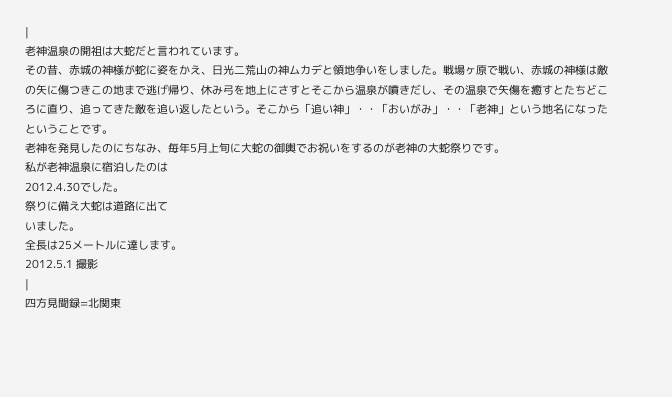|
老神温泉の開祖は大蛇だと言われています。
その昔、赤城の神様が蛇に姿をかえ、日光二荒山の神ムカデと領地争いをしました。戦場ヶ原で戦い、赤城の神様は敵の矢に傷つきこの地まで逃げ帰り、休み弓を地上にさすとそこから温泉が噴きだし、その温泉で矢傷を癒すとたちどころに直り、追ってきた敵を追い返したという。そこから「追い神」・・「おいがみ」・・「老神」という地名になったということです。
老神を発見したのにちなみ、毎年5月上旬に大蛇の御輿でお祝いをするのが老神の大蛇祭りです。
私が老神温泉に宿泊したのは
2012.4.30でした。
祭りに備え大蛇は道路に出て
いました。
全長は25メートルに達します。
2012.5.1 撮影
|
四方見聞録=北関東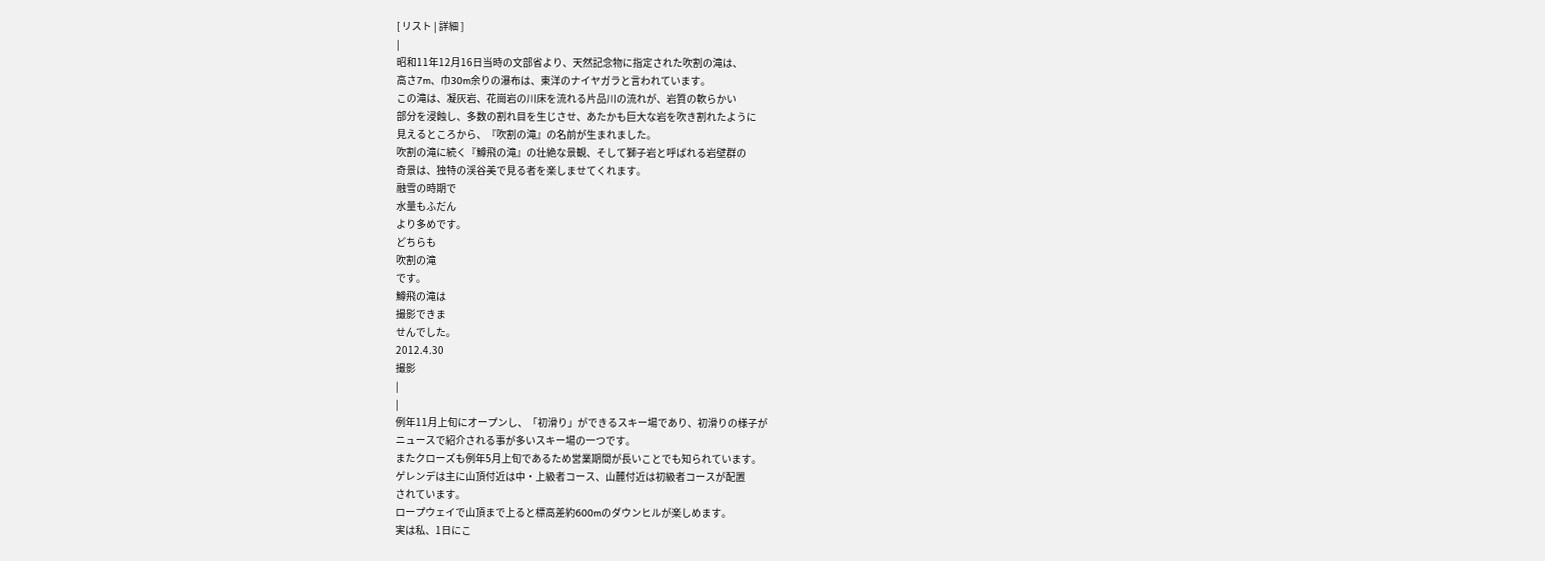[ リスト | 詳細 ]
|
昭和11年12月16日当時の文部省より、天然記念物に指定された吹割の滝は、
高さ7m、巾30m余りの瀑布は、東洋のナイヤガラと言われています。
この滝は、凝灰岩、花崗岩の川床を流れる片品川の流れが、岩質の軟らかい
部分を浸蝕し、多数の割れ目を生じさせ、あたかも巨大な岩を吹き割れたように
見えるところから、『吹割の滝』の名前が生まれました。
吹割の滝に続く『鱒飛の滝』の壮絶な景観、そして獅子岩と呼ばれる岩壁群の
奇景は、独特の渓谷美で見る者を楽しませてくれます。
融雪の時期で
水量もふだん
より多めです。
どちらも
吹割の滝
です。
鱒飛の滝は
撮影できま
せんでした。
2012.4.30
撮影
|
|
例年11月上旬にオープンし、「初滑り」ができるスキー場であり、初滑りの様子が
ニュースで紹介される事が多いスキー場の一つです。
またクローズも例年5月上旬であるため営業期間が長いことでも知られています。
ゲレンデは主に山頂付近は中・上級者コース、山麓付近は初級者コースが配置
されています。
ロープウェイで山頂まで上ると標高差約600mのダウンヒルが楽しめます。
実は私、1日にこ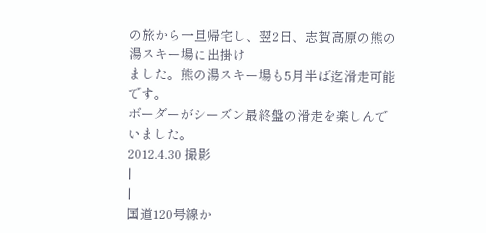の旅から一旦帰宅し、翌2日、志賀高原の熊の湯スキー場に出掛け
ました。熊の湯スキー場も5月半ば迄滑走可能です。
ボーダーがシーズン最終盤の滑走を楽しんで
いました。
2012.4.30 撮影
|
|
国道120号線か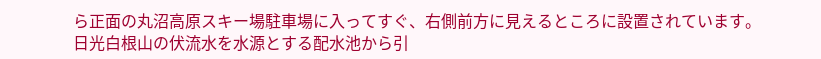ら正面の丸沼高原スキー場駐車場に入ってすぐ、右側前方に見えるところに設置されています。
日光白根山の伏流水を水源とする配水池から引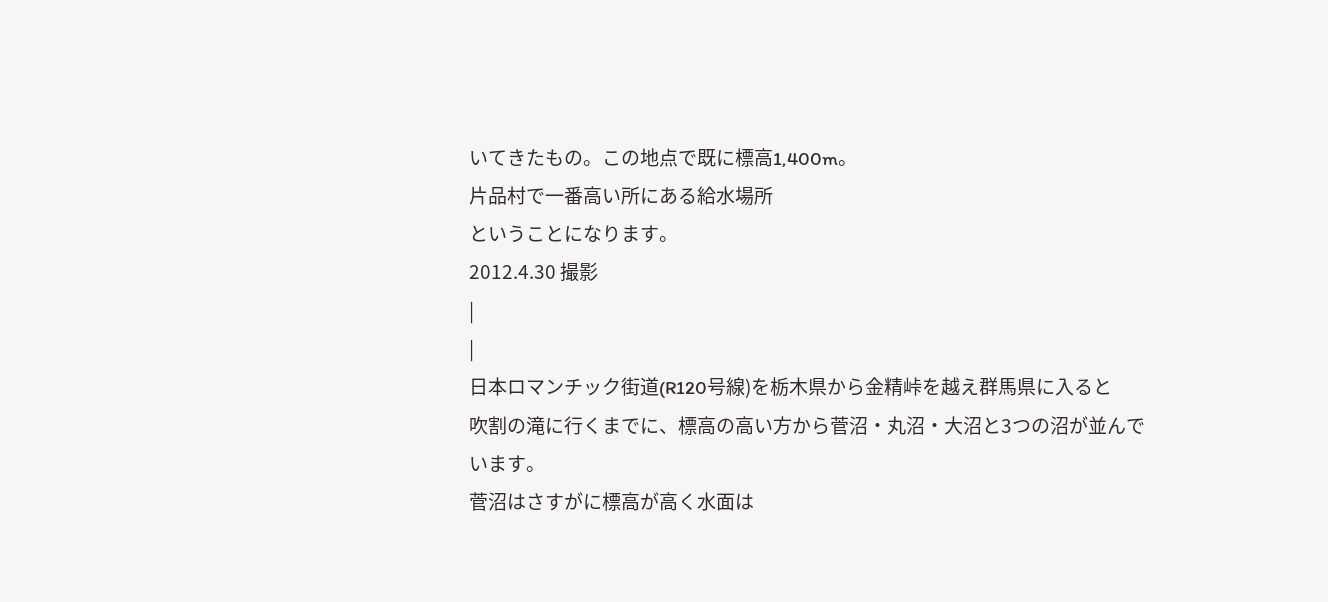いてきたもの。この地点で既に標高1,400m。
片品村で一番高い所にある給水場所
ということになります。
2012.4.30 撮影
|
|
日本ロマンチック街道(R120号線)を栃木県から金精峠を越え群馬県に入ると
吹割の滝に行くまでに、標高の高い方から菅沼・丸沼・大沼と3つの沼が並んで
います。
菅沼はさすがに標高が高く水面は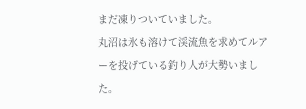まだ凍りついていました。
丸沼は氷も溶けて渓流魚を求めてルアーを投げている釣り人が大勢いました。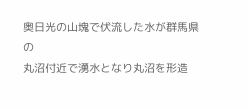奥日光の山塊で伏流した水が群馬県の
丸沼付近で湧水となり丸沼を形造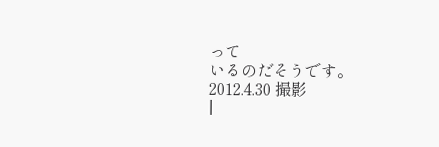って
いるのだそうです。
2012.4.30 撮影
|